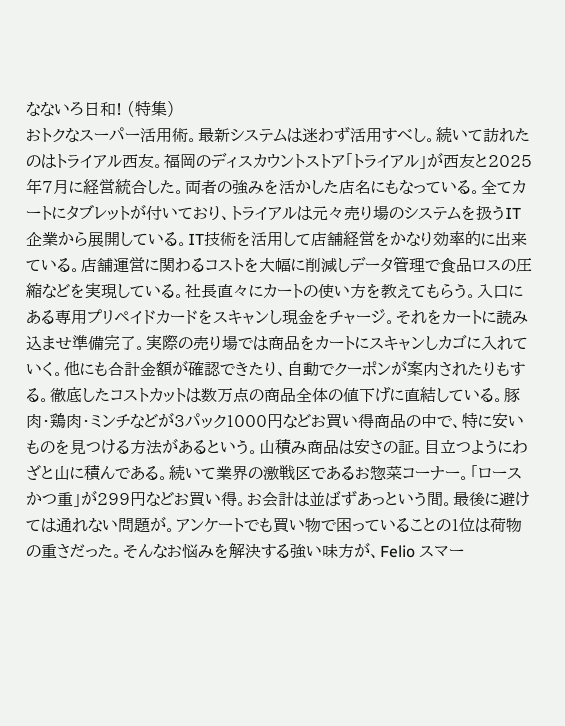なないろ日和! (特集)
おトクなスーパー活用術。最新システムは迷わず活用すべし。続いて訪れたのはトライアル西友。福岡のディスカウントストア「トライアル」が西友と2025年7月に経営統合した。両者の強みを活かした店名にもなっている。全てカートにタブレットが付いており、トライアルは元々売り場のシステムを扱うIT企業から展開している。IT技術を活用して店舗経営をかなり効率的に出来ている。店舗運営に関わるコストを大幅に削減しデータ管理で食品ロスの圧縮などを実現している。社長直々にカートの使い方を教えてもらう。入口にある専用プリペイドカードをスキャンし現金をチャージ。それをカートに読み込ませ準備完了。実際の売り場では商品をカートにスキャンしカゴに入れていく。他にも合計金額が確認できたり、自動でクーポンが案内されたりもする。徹底したコストカットは数万点の商品全体の値下げに直結している。豚肉・鶏肉・ミンチなどが3パック1000円などお買い得商品の中で、特に安いものを見つける方法があるという。山積み商品は安さの証。目立つようにわざと山に積んである。続いて業界の激戦区であるお惣菜コーナー。「ロースかつ重」が299円などお買い得。お会計は並ばずあっという間。最後に避けては通れない問題が。アンケートでも買い物で困っていることの1位は荷物の重さだった。そんなお悩みを解決する強い味方が、Felio スマー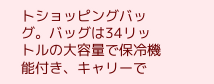トショッピングバッグ。バッグは34リットルの大容量で保冷機能付き、キャリーで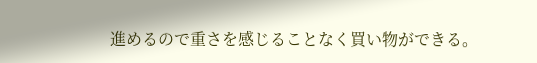進めるので重さを感じることなく買い物ができる。